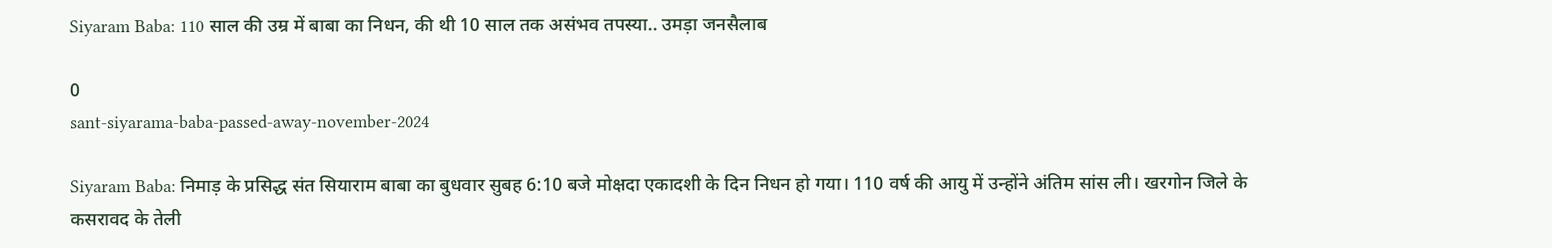Siyaram Baba: 110 साल की उम्र में बाबा का निधन, की थी 10 साल तक असंभव तपस्या.. उमड़ा जनसैलाब

0
sant-siyarama-baba-passed-away-november-2024

Siyaram Baba: निमाड़ के प्रसिद्ध संत सियाराम बाबा का बुधवार सुबह 6:10 बजे मोक्षदा एकादशी के दिन निधन हो गया। 110 वर्ष की आयु में उन्होंने अंतिम सांस ली। खरगोन जिले के कसरावद के तेली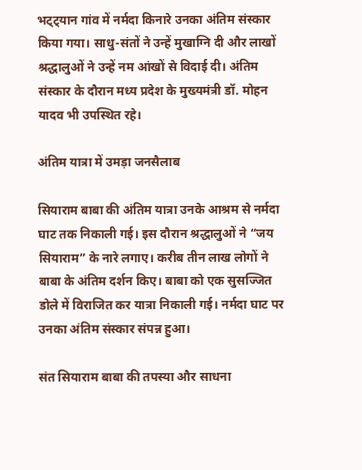भट्ट्यान गांव में नर्मदा किनारे उनका अंतिम संस्कार किया गया। साधु-संतों ने उन्हें मुखाग्नि दी और लाखों श्रद्धालुओं ने उन्हें नम आंखों से विदाई दी। अंतिम संस्कार के दौरान मध्य प्रदेश के मुख्यमंत्री डॉ. मोहन यादव भी उपस्थित रहे।

अंतिम यात्रा में उमड़ा जनसैलाब

सियाराम बाबा की अंतिम यात्रा उनके आश्रम से नर्मदा घाट तक निकाली गई। इस दौरान श्रद्धालुओं ने “जय सियाराम” के नारे लगाए। करीब तीन लाख लोगों ने बाबा के अंतिम दर्शन किए। बाबा को एक सुसज्जित डोले में विराजित कर यात्रा निकाली गई। नर्मदा घाट पर उनका अंतिम संस्कार संपन्न हुआ।

संत सियाराम बाबा की तपस्या और साधना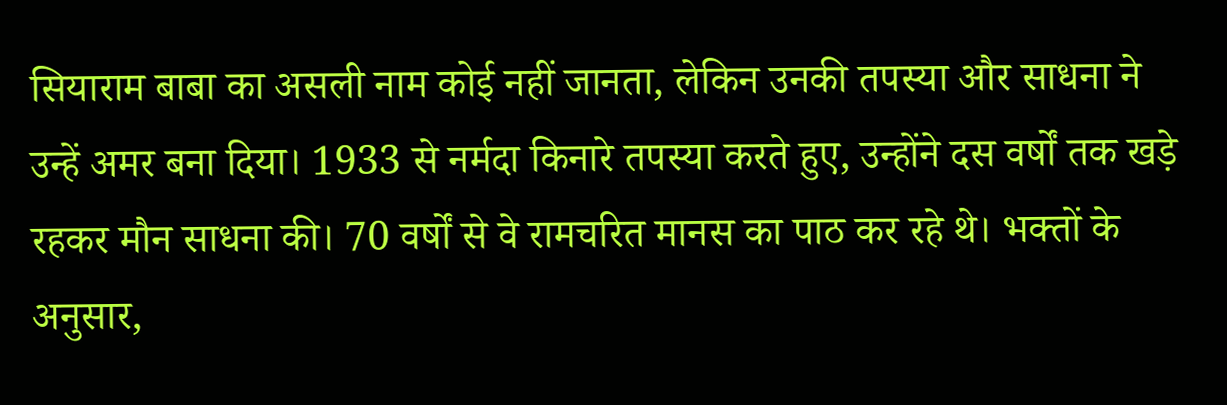सियाराम बाबा का असली नाम कोई नहीं जानता, लेकिन उनकी तपस्या और साधना ने उन्हें अमर बना दिया। 1933 से नर्मदा किनारे तपस्या करते हुए, उन्होंने दस वर्षों तक खड़े रहकर मौन साधना की। 70 वर्षों से वे रामचरित मानस का पाठ कर रहे थे। भक्तों के अनुसार,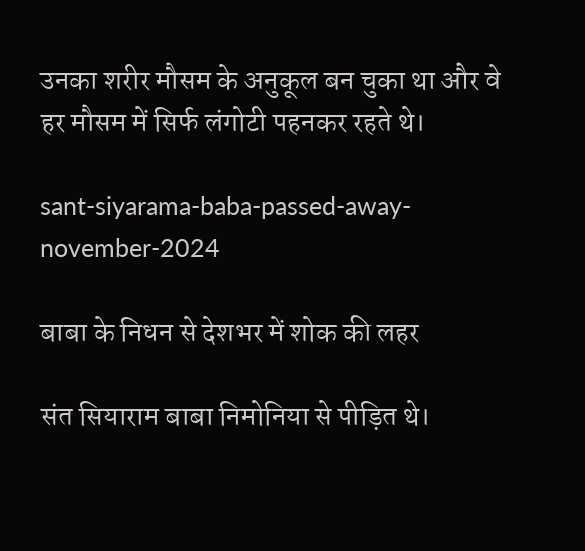उनका शरीर मौसम के अनुकूल बन चुका था और वे हर मौसम में सिर्फ लंगोटी पहनकर रहते थे।

sant-siyarama-baba-passed-away-november-2024

बाबा के निधन से देशभर में शोक की लहर

संत सियाराम बाबा निमोनिया से पीड़ित थे।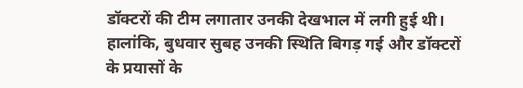डॉक्टरों की टीम लगातार उनकी देखभाल में लगी हुई थी। हालांकि, बुधवार सुबह उनकी स्थिति बिगड़ गई और डॉक्टरों के प्रयासों के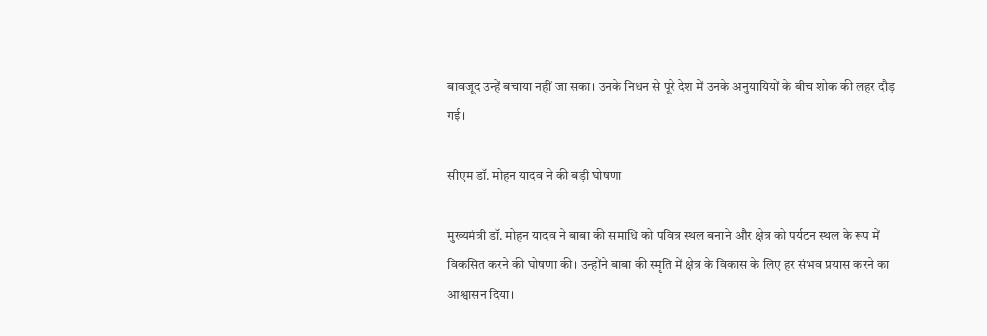बावजूद उन्हें बचाया नहीं जा सका। उनके निधन से पूरे देश में उनके अनुयायियों के बीच शोक की लहर दौड़ गई।

सीएम डॉ. मोहन यादव ने की बड़ी घोषणा

मुख्यमंत्री डॉ. मोहन यादव ने बाबा की समाधि को पवित्र स्थल बनाने और क्षेत्र को पर्यटन स्थल के रूप में विकसित करने की घोषणा की। उन्होंने बाबा की स्मृति में क्षेत्र के विकास के लिए हर संभव प्रयास करने का आश्वासन दिया।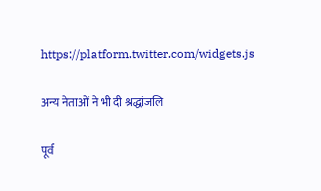https://platform.twitter.com/widgets.js

अन्य नेताओं ने भी दी श्रद्धांजलि

पूर्व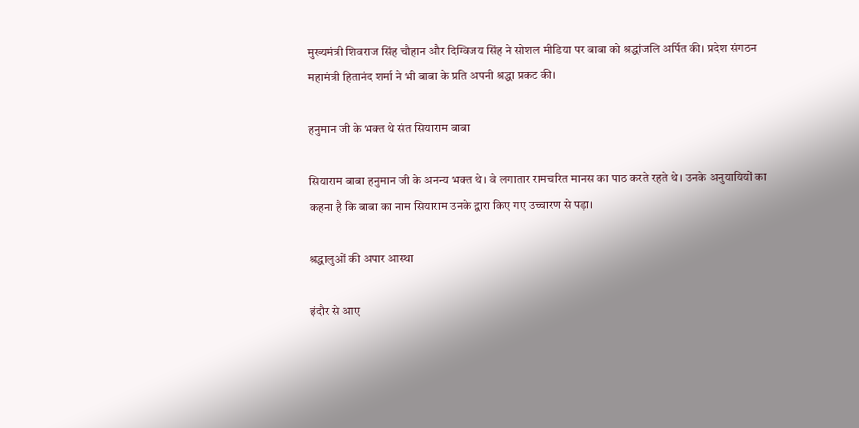मुख्यमंत्री शिवराज सिंह चौहान और दिग्विजय सिंह ने सोशल मीडिया पर बाबा को श्रद्धांजलि अर्पित की। प्रदेश संगठन महामंत्री हितानंद शर्मा ने भी बाबा के प्रति अपनी श्रद्धा प्रकट की।

हनुमान जी के भक्त थे संत सियाराम बाबा

सियाराम बाबा हनुमान जी के अनन्य भक्त थे। वे लगातार रामचरित मानस का पाठ करते रहते थे। उनके अनुयायियों का कहना है कि बाबा का नाम सियाराम उनके द्वारा किए गए उच्चारण से पड़ा।

श्रद्धालुओं की अपार आस्था

इंदौर से आए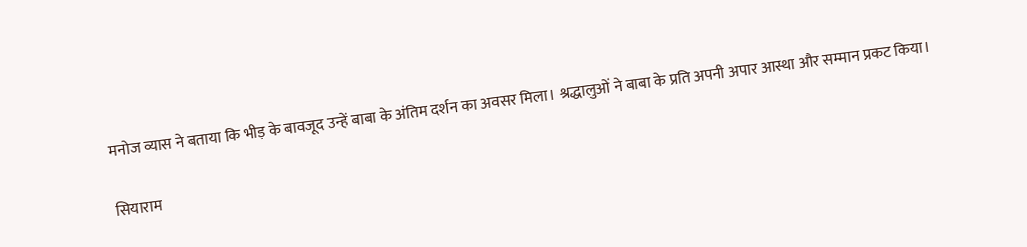मनोज व्यास ने बताया कि भीड़ के बावजूद उन्हें बाबा के अंतिम दर्शन का अवसर मिला। श्रद्धालुओं ने बाबा के प्रति अपनी अपार आस्था और सम्मान प्रकट किया।

सियाराम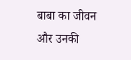बाबा का जीवन और उनकी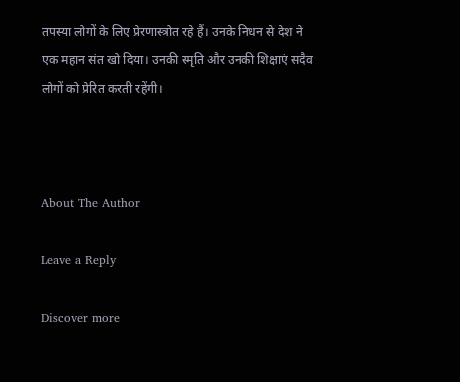तपस्या लोगों के लिए प्रेरणास्त्रोत रहे हैं। उनके निधन से देश ने एक महान संत खो दिया। उनकी स्मृति और उनकी शिक्षाएं सदैव लोगों को प्रेरित करती रहेंगी।



About The Author

Leave a Reply

Discover more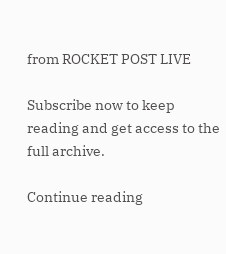from ROCKET POST LIVE

Subscribe now to keep reading and get access to the full archive.

Continue reading